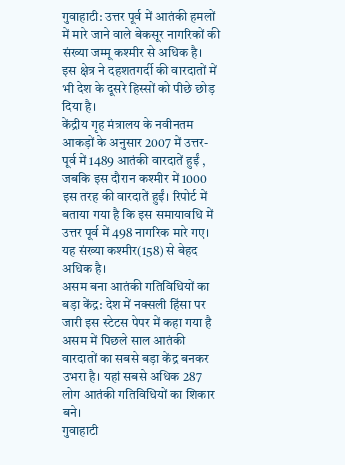गुवाहाटी: उत्तर पूर्व में आतंकी हमलों में मारे जाने वाले बेकसूर नागरिकों की संख्या जम्मू कश्मीर से अधिक है। इस क्षेत्र ने दहशतगर्दी की वारदातों में भी देश के दूसरे हिस्सों को पीछे छोड़ दिया है।
केंद्रीय गृह मंत्रालय के नवीनतम आकड़ों के अनुसार 2007 में उत्तर-पूर्व में 1489 आतंकी वारदातें हुईं , जबकि इस दौरान कश्मीर में 1000 इस तरह की वारदातें हुईं। रिपोर्ट में बताया गया है कि इस समायावधि में उत्तर पूर्व में 498 नागरिक मारे गए। यह संख्या कश्मीर(158) से बेहद अधिक है।
असम बना आतंकी गतिविधियों का बड़ा केंद्र: देश में नक्सली हिंसा पर जारी इस स्टेटस पेपर में कहा गया है असम में पिछले साल आतंकी वारदातों का सबसे बड़ा केंद्र बनकर उभरा है। यहां सबसे अधिक 287 लोग आतंकी गतिविधियों का शिकार बने।
गुवाहाटी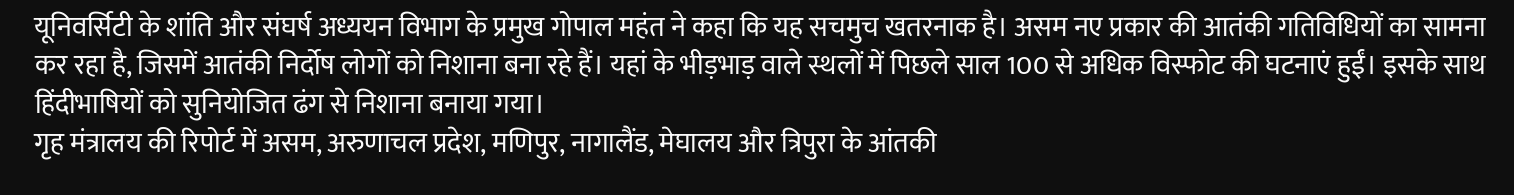यूनिवर्सिटी के शांति और संघर्ष अध्ययन विभाग के प्रमुख गोपाल महंत ने कहा कि यह सचमुच खतरनाक है। असम नए प्रकार की आतंकी गतिविधियों का सामना कर रहा है, जिसमें आतंकी निर्दोष लोगों को निशाना बना रहे हैं। यहां के भीड़भाड़ वाले स्थलों में पिछले साल 100 से अधिक विस्फोट की घटनाएं हुईं। इसके साथ हिंदीभाषियों को सुनियोजित ढंग से निशाना बनाया गया।
गृह मंत्रालय की रिपोर्ट में असम, अरुणाचल प्रदेश, मणिपुर, नागालैंड, मेघालय और त्रिपुरा के आंतकी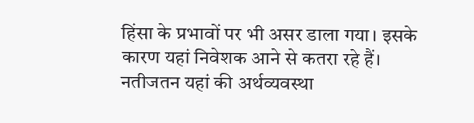हिंसा के प्रभावों पर भी असर डाला गया। इसके कारण यहां निवेशक आने से कतरा रहे हैं। नतीजतन यहां की अर्थव्यवस्था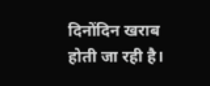दिनोंदिन खराब होती जा रही है।